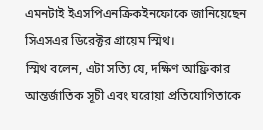এমনটাই ইএসপিএনক্রিকইনফোকে জানিয়েছেন সিএসএর ডিরেক্টর গ্রায়েম স্মিথ।
স্মিথ বলেন, এটা সত্যি যে, দক্ষিণ আফ্রিকার আন্তর্জাতিক সূচী এবং ঘরোয়া প্রতিযোগিতাকে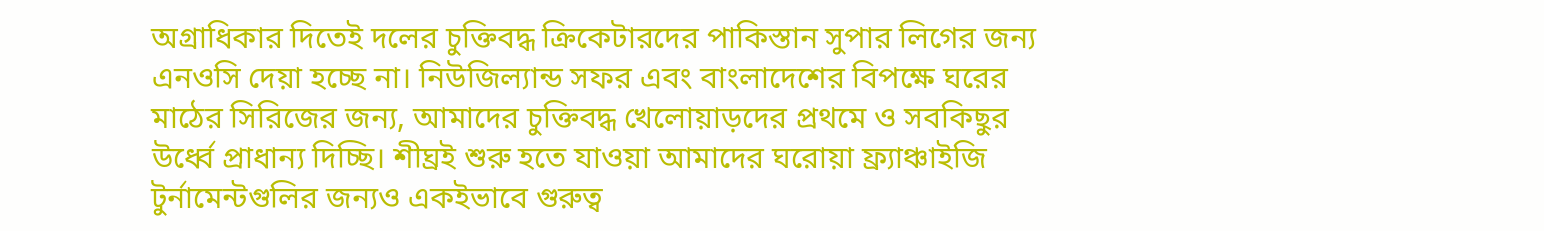অগ্রাধিকার দিতেই দলের চুক্তিবদ্ধ ক্রিকেটারদের পাকিস্তান সুপার লিগের জন্য এনওসি দেয়া হচ্ছে না। নিউজিল্যান্ড সফর এবং বাংলাদেশের বিপক্ষে ঘরের মাঠের সিরিজের জন্য, আমাদের চুক্তিবদ্ধ খেলোয়াড়দের প্রথমে ও সবকিছুর উর্ধ্বে প্রাধান্য দিচ্ছি। শীঘ্রই শুরু হতে যাওয়া আমাদের ঘরোয়া ফ্র্যাঞ্চাইজি টুর্নামেন্টগুলির জন্যও একইভাবে গুরুত্ব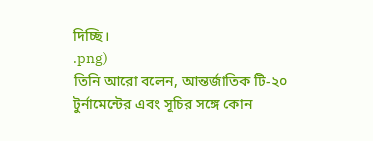দিচ্ছি।
.png)
তিনি আরো বলেন, আন্তর্জাতিক টি-২০ টুর্নামেন্টের এবং সূচির সঙ্গে কোন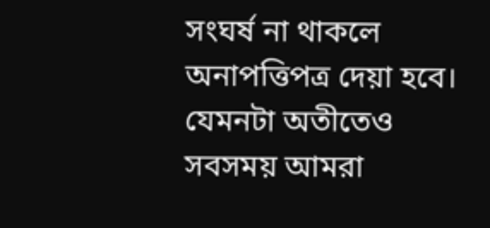সংঘর্ষ না থাকলে অনাপত্তিপত্র দেয়া হবে। যেমনটা অতীতেও সবসময় আমরা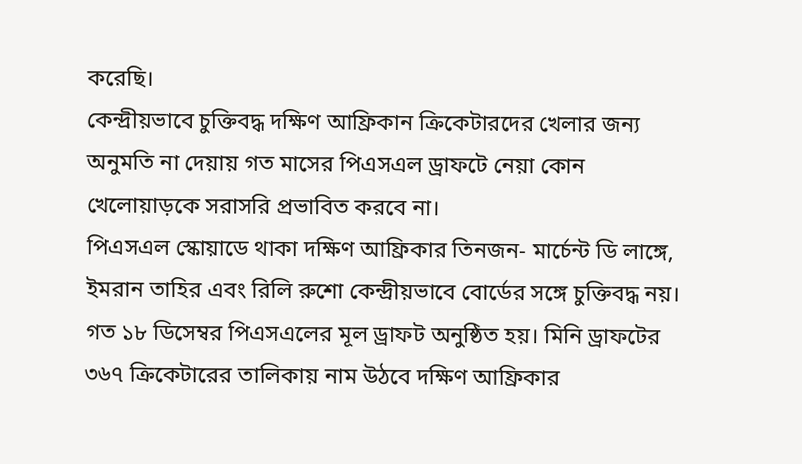করেছি।
কেন্দ্রীয়ভাবে চুক্তিবদ্ধ দক্ষিণ আফ্রিকান ক্রিকেটারদের খেলার জন্য অনুমতি না দেয়ায় গত মাসের পিএসএল ড্রাফটে নেয়া কোন খেলোয়াড়কে সরাসরি প্রভাবিত করবে না।
পিএসএল স্কোয়াডে থাকা দক্ষিণ আফ্রিকার তিনজন- মার্চেন্ট ডি লাঙ্গে, ইমরান তাহির এবং রিলি রুশো কেন্দ্রীয়ভাবে বোর্ডের সঙ্গে চুক্তিবদ্ধ নয়।
গত ১৮ ডিসেম্বর পিএসএলের মূল ড্রাফট অনুষ্ঠিত হয়। মিনি ড্রাফটের ৩৬৭ ক্রিকেটারের তালিকায় নাম উঠবে দক্ষিণ আফ্রিকার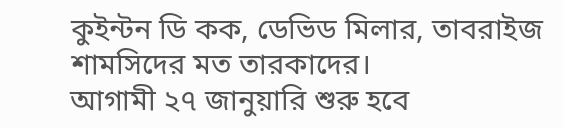কুইন্টন ডি কক, ডেভিড মিলার, তাবরাইজ শামসিদের মত তারকাদের।
আগামী ২৭ জানুয়ারি শুরু হবে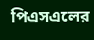পিএসএলের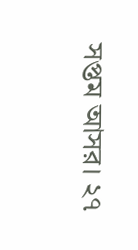সপ্তম আসর। ২৭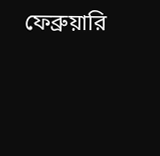ফেব্রুয়ারি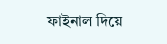ফাইনাল দিয়ে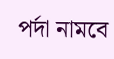পর্দা নামবে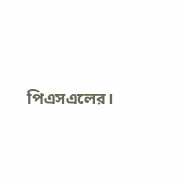পিএসএলের।